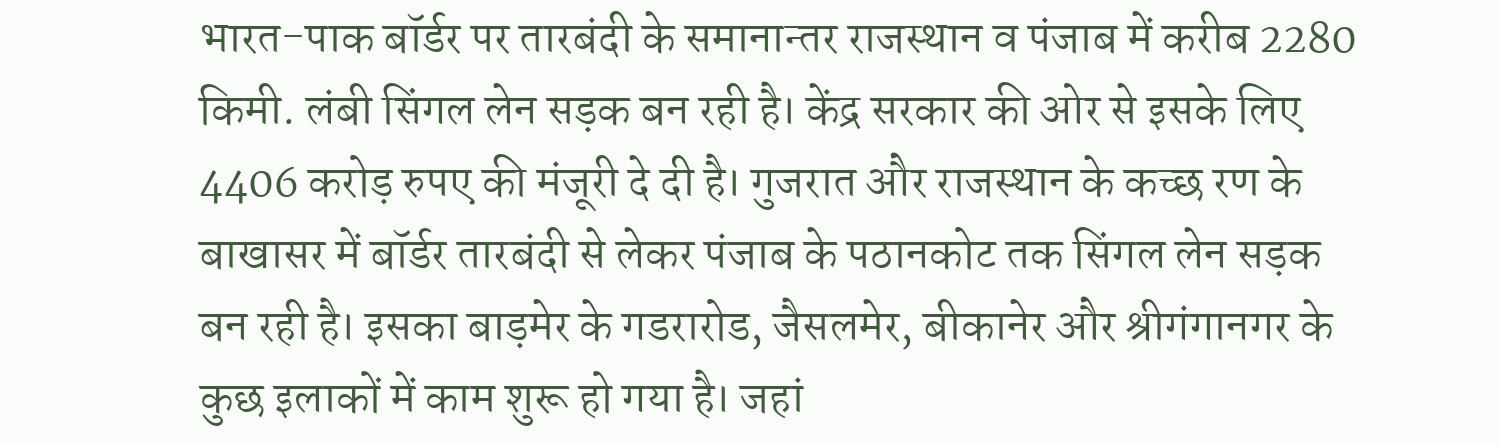भारत-पाक बॉर्डर पर तारबंदी के समानान्तर राजस्थान व पंजाब में करीब 2280 किमी. लंबी सिंगल लेन सड़क बन रही है। केंद्र सरकार की ओर से इसके लिए 4406 करोड़ रुपए की मंजूरी दे दी है। गुजरात और राजस्थान के कच्छ रण के बाखासर में बॉर्डर तारबंदी से लेकर पंजाब के पठानकोट तक सिंगल लेन सड़क बन रही है। इसका बाड़मेर के गडरारोड, जैसलमेर, बीकानेर और श्रीगंगानगर के कुछ इलाकों में काम शुरू हो गया है। जहां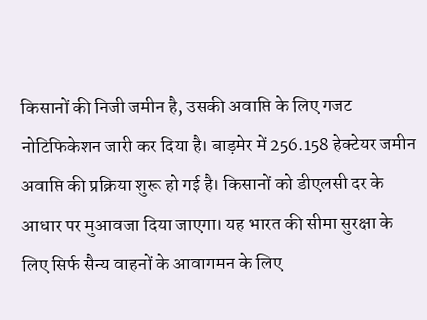किसानों की निजी जमीन है, उसकी अवाप्ति के लिए गजट नोटिफिकेशन जारी कर दिया है। बाड़मेर में 256.158 हेक्टेयर जमीन अवाप्ति की प्रक्रिया शुरू हो गई है। किसानों को डीएलसी दर के आधार पर मुआवजा दिया जाएगा। यह भारत की सीमा सुरक्षा के लिए सिर्फ सैन्य वाहनों के आवागमन के लिए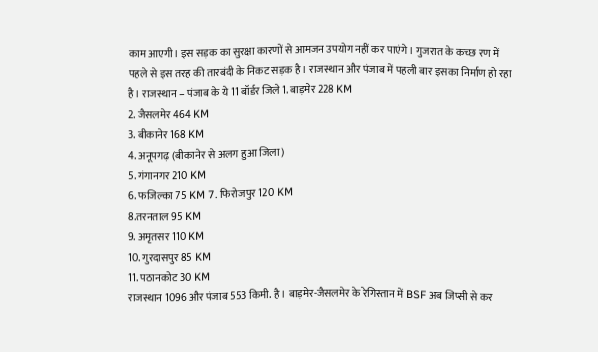काम आएगी। इस सड़क का सुरक्षा कारणों से आमजन उपयोग नहीं कर पाएंगे। गुजरात के कच्छ रण में पहले से इस तरह की तारबंदी के निकट सड़क है। राजस्थान और पंजाब में पहली बार इसका निर्माण हो रहा है। राजस्थान – पंजाब के ये 11 बॉर्डर जिले 1. बाड़मेर 228 KM
2. जैसलमेर 464 KM
3. बीकानेर 168 KM
4. अनूपगढ़ (बीकानेर से अलग हुआ जिला)
5. गंगानगर 210 KM
6. फजिल्का 75 KM 7. फिरोजपुर 120 KM
8.तरनताल 95 KM
9. अमृतसर 110 KM
10. गुरदासपुर 85 KM
11. पठानकोट 30 KM
राजस्थान 1096 और पंजाब 553 किमी. है। बाड़मेर-जैसलमेर के रेगिस्तान में BSF अब जिप्सी से कर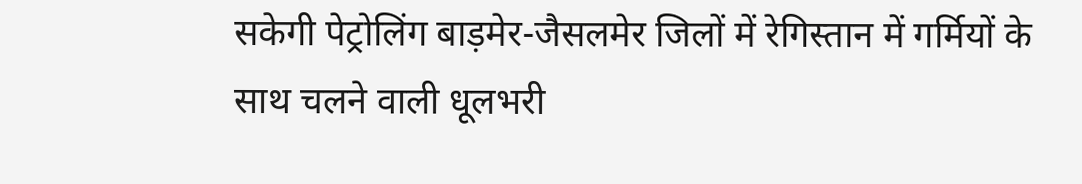सकेगी पेट्रोलिंग बाड़मेर-जैसलमेर जिलों में रेगिस्तान में गर्मियों के साथ चलने वाली धूलभरी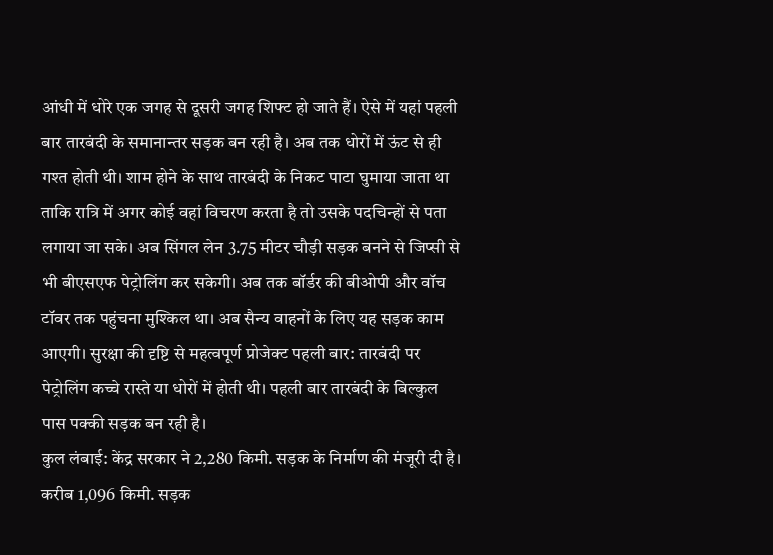आंधी में धोरे एक जगह से दूसरी जगह शिफ्ट हो जाते हैं। ऐसे में यहां पहली बार तारबंदी के समानान्तर सड़क बन रही है। अब तक धोरों में ऊंट से ही गश्त होती थी। शाम होने के साथ तारबंदी के निकट पाटा घुमाया जाता था ताकि रात्रि में अगर कोई वहां विचरण करता है तो उसके पदचिन्हों से पता लगाया जा सके। अब सिंगल लेन 3.75 मीटर चौड़ी सड़क बनने से जिप्सी से भी बीएसएफ पेट्रोलिंग कर सकेगी। अब तक बॉर्डर की बीओपी और वॉच टॉवर तक पहुंचना मुश्किल था। अब सैन्य वाहनों के लिए यह सड़क काम आएगी। सुरक्षा की दृष्टि से महत्वपूर्ण प्रोजेक्ट पहली बार: तारबंदी पर पेट्रोलिंग कच्चे रास्ते या धोरों में होती थी। पहली बार तारबंदी के बिल्कुल पास पक्की सड़क बन रही है।
कुल लंबाई: केंद्र सरकार ने 2,280 किमी. सड़क के निर्माण की मंजूरी दी है। करीब 1,096 किमी. सड़क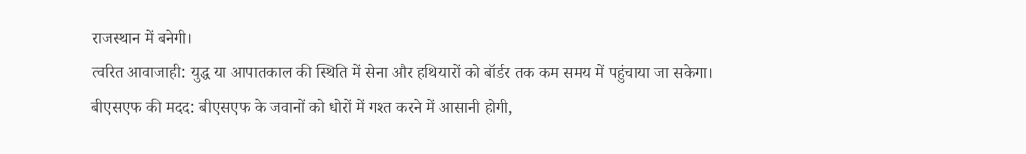राजस्थान में बनेगी।
त्वरित आवाजाही: युद्ध या आपातकाल की स्थिति में सेना और हथियारों को बॉर्डर तक कम समय में पहुंचाया जा सकेगा।
बीएसएफ की मदद: बीएसएफ के जवानों को धोरों में गश्त करने में आसानी होगी,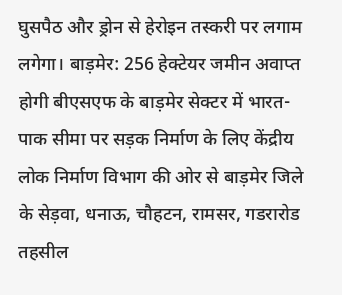घुसपैठ और ड्रोन से हेरोइन तस्करी पर लगाम लगेगा। बाड़मेर: 256 हेक्टेयर जमीन अवाप्त होगी बीएसएफ के बाड़मेर सेक्टर में भारत-पाक सीमा पर सड़क निर्माण के लिए केंद्रीय लोक निर्माण विभाग की ओर से बाड़मेर जिले के सेड़वा, धनाऊ, चौहटन, रामसर, गडरारोड तहसील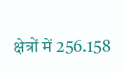क्षेत्रों में 256.158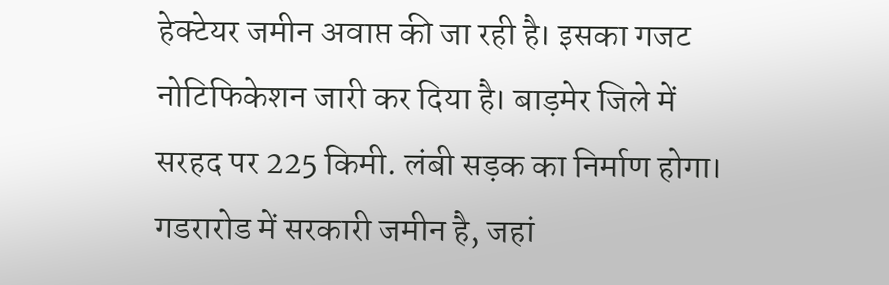हेक्टेयर जमीन अवाप्त की जा रही है। इसका गजट नोटिफिकेशन जारी कर दिया है। बाड़मेर जिले में सरहद पर 225 किमी. लंबी सड़क का निर्माण होगा। गडरारोड में सरकारी जमीन है, जहां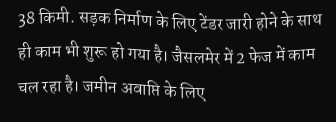38 किमी. सड़क निर्माण के लिए टेंडर जारी होने के साथ ही काम भी शुरू हो गया है। जैसलमेर में 2 फेज में काम चल रहा है। जमीन अवाप्ति के लिए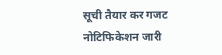सूची तैयार कर गजट नोटिफिकेशन जारी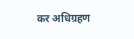कर अधिग्रहण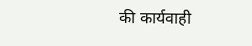की कार्यवाही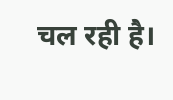चल रही है।